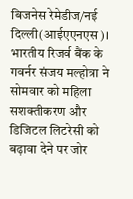बिजनेस रेमेडीज/नई दिल्ली(आईएएनएस)। भारतीय रिजर्व बैंक के गवर्नर संजय मल्होत्रा ने सोमवार को महिला सशक्तीकरण और डिजिटल लिटरेसी को बढ़ावा देने पर जोर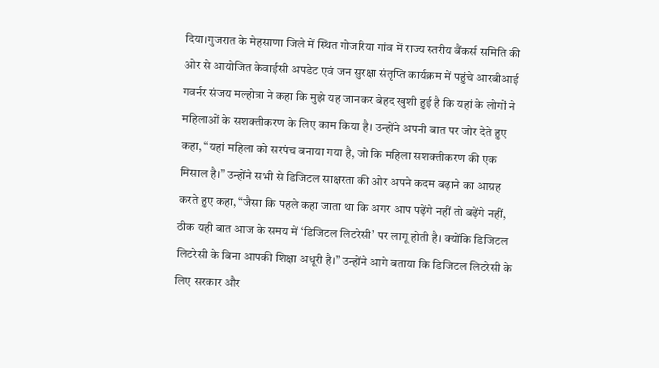दिया।गुजरात के मेहसाणा जिले में स्थित गोजरिया गांव में राज्य स्तरीय बैंकर्स समिति की ओर से आयोजित केवाईसी अपडेट एवं जन सुरक्षा संतृप्ति कार्यक्रम में पहुंचे आरबीआई गवर्नर संजय मल्होत्रा ने कहा कि मुझे यह जानकर बेहद खुशी हुई है कि यहां के लोगों ने महिलाओं के सशक्तीकरण के लिए काम किया है। उन्होंने अपनी बात पर जोर देते हुए कहा, “यहां महिला को सरपंच बनाया गया है, जो कि महिला सशक्तीकरण की एक मिसाल है।” उन्होंने सभी से डिजिटल साक्षरता की ओर अपने कदम बढ़ाने का आग्रह करते हुए कहा, “जैसा कि पहले कहा जाता था कि अगर आप पढ़ेंगे नहीं तो बढ़ेंगे नहीं, ठीक यही बात आज के समय में ‘डिजिटल लिटरेसी’ पर लागू होती है। क्योंकि डिजिटल लिटरेसी के बिना आपकी शिक्षा अधूरी है।” उन्होंने आगे बताया कि डिजिटल लिटरेसी के लिए सरकार और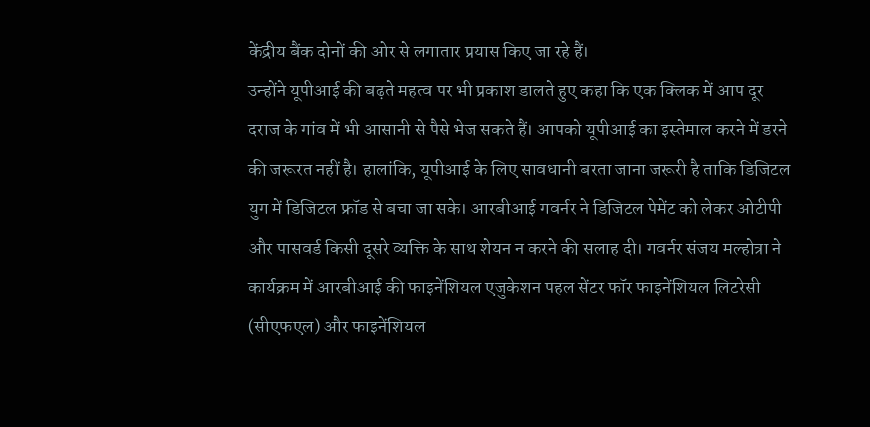केंद्रीय बैंक दोनों की ओर से लगातार प्रयास किए जा रहे हैं।
उन्होंने यूपीआई की बढ़ते महत्व पर भी प्रकाश डालते हुए कहा कि एक क्लिक में आप दूर दराज के गांव में भी आसानी से पैसे भेज सकते हैं। आपको यूपीआई का इस्तेमाल करने में डरने की जरूरत नहीं है। हालांकि, यूपीआई के लिए सावधानी बरता जाना जरूरी है ताकि डिजिटल युग में डिजिटल फ्रॉड से बचा जा सके। आरबीआई गवर्नर ने डिजिटल पेमेंट को लेकर ओटीपी और पासवर्ड किसी दूसरे व्यक्ति के साथ शेयन न करने की सलाह दी। गवर्नर संजय मल्होत्रा ने कार्यक्रम में आरबीआई की फाइनेंशियल एजुकेशन पहल सेंटर फॉर फाइनेंशियल लिटरेसी (सीएफएल) और फाइनेंशियल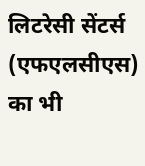लिटरेसी सेंटर्स (एफएलसीएस) का भी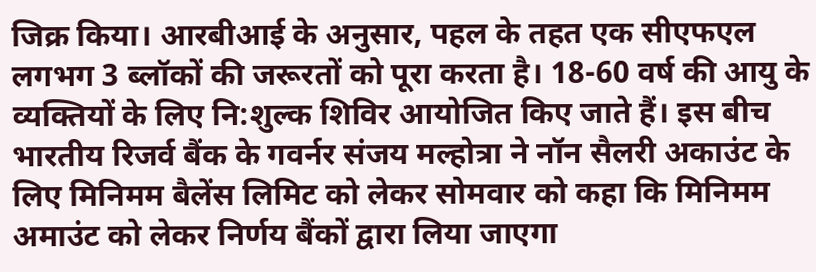जिक्र किया। आरबीआई के अनुसार, पहल के तहत एक सीएफएल लगभग 3 ब्लॉकों की जरूरतों को पूरा करता है। 18-60 वर्ष की आयु के व्यक्तियों के लिए नि:शुल्क शिविर आयोजित किए जाते हैं। इस बीच भारतीय रिजर्व बैंक के गवर्नर संजय मल्होत्रा ने नॉन सैलरी अकाउंट के लिए मिनिमम बैलेंस लिमिट को लेकर सोमवार को कहा कि मिनिमम अमाउंट को लेकर निर्णय बैंकों द्वारा लिया जाएगा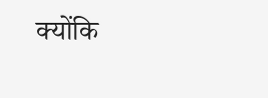क्योंकि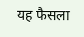यह फैसला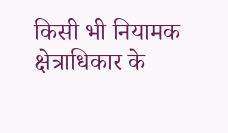किसी भी नियामक क्षेत्राधिकार के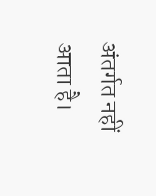अंतर्गत नहीं आता है।